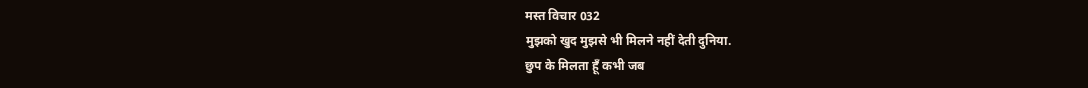मस्त विचार 032
मुझको खुद मुझसे भी मिलने नहीं देती दुनिया.
छुप के मिलता हूँ कभी जब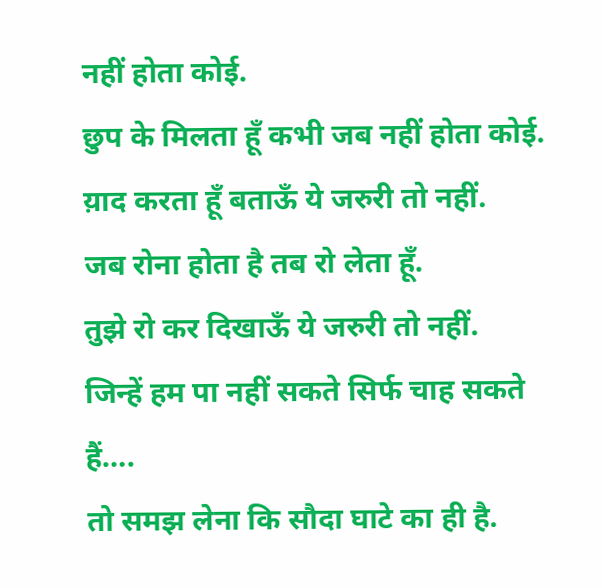नहीं होता कोई.
छुप के मिलता हूँ कभी जब नहीं होता कोई.
य़ाद करता हूँ बताऊँ ये जरुरी तो नहीं.
जब रोना होता है तब रो लेता हूँ.
तुझे रो कर दिखाऊँ ये जरुरी तो नहीं.
जिन्हें हम पा नहीं सकते सिर्फ चाह सकते हैं….
तो समझ लेना कि सौदा घाटे का ही है.